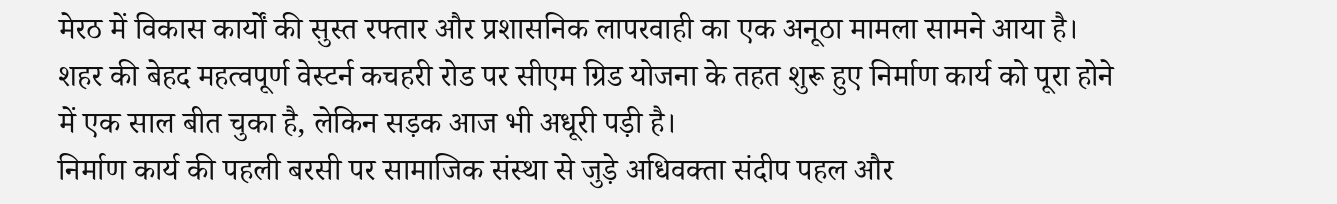मेरठ में विकास कार्यों की सुस्त रफ्तार और प्रशासनिक लापरवाही का एक अनूठा मामला सामने आया है। शहर की बेहद महत्वपूर्ण वेस्टर्न कचहरी रोड पर सीएम ग्रिड योजना के तहत शुरू हुए निर्माण कार्य को पूरा होने में एक साल बीत चुका है, लेकिन सड़क आज भी अधूरी पड़ी है।
निर्माण कार्य की पहली बरसी पर सामाजिक संस्था से जुड़े अधिवक्ता संदीप पहल और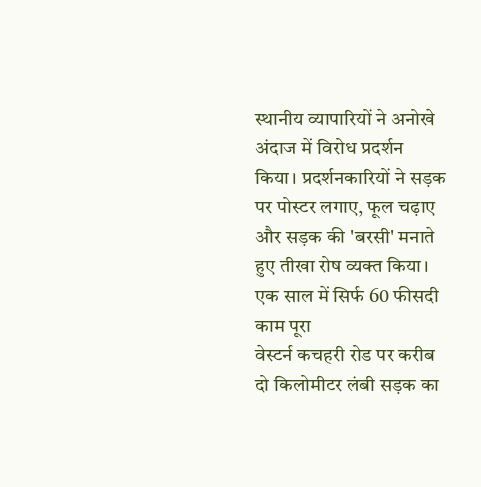स्थानीय व्यापारियों ने अनोखे अंदाज में विरोध प्रदर्शन किया। प्रदर्शनकारियों ने सड़क पर पोस्टर लगाए, फूल चढ़ाए और सड़क की 'बरसी' मनाते हुए तीखा रोष व्यक्त किया।
एक साल में सिर्फ 60 फीसदी काम पूरा
वेस्टर्न कचहरी रोड पर करीब दो किलोमीटर लंबी सड़क का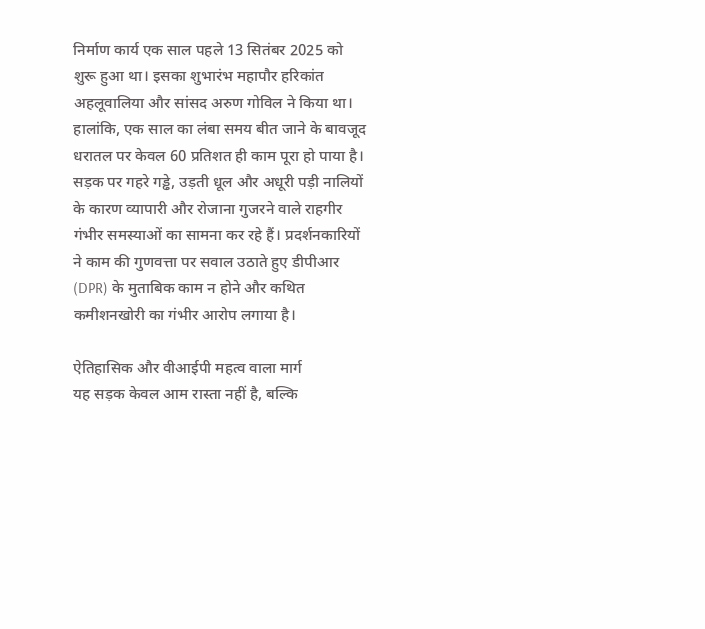निर्माण कार्य एक साल पहले 13 सितंबर 2025 को शुरू हुआ था। इसका शुभारंभ महापौर हरिकांत अहलूवालिया और सांसद अरुण गोविल ने किया था। हालांकि, एक साल का लंबा समय बीत जाने के बावजूद धरातल पर केवल 60 प्रतिशत ही काम पूरा हो पाया है। सड़क पर गहरे गड्ढे, उड़ती धूल और अधूरी पड़ी नालियों के कारण व्यापारी और रोजाना गुजरने वाले राहगीर गंभीर समस्याओं का सामना कर रहे हैं। प्रदर्शनकारियों ने काम की गुणवत्ता पर सवाल उठाते हुए डीपीआर (DPR) के मुताबिक काम न होने और कथित कमीशनखोरी का गंभीर आरोप लगाया है।

ऐतिहासिक और वीआईपी महत्व वाला मार्ग
यह सड़क केवल आम रास्ता नहीं है, बल्कि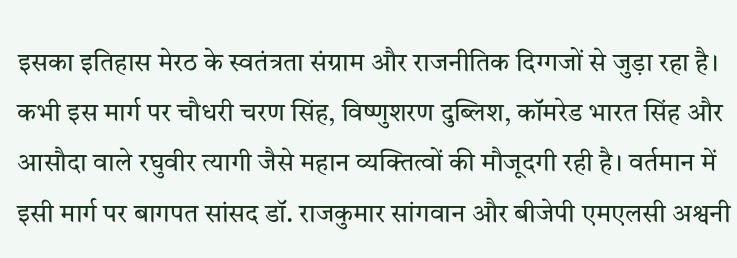इसका इतिहास मेरठ के स्वतंत्रता संग्राम और राजनीतिक दिग्गजों से जुड़ा रहा है। कभी इस मार्ग पर चौधरी चरण सिंह, विष्णुशरण दुब्लिश, कॉमरेड भारत सिंह और आसौदा वाले रघुवीर त्यागी जैसे महान व्यक्तित्वों की मौजूदगी रही है। वर्तमान में इसी मार्ग पर बागपत सांसद डॉ. राजकुमार सांगवान और बीजेपी एमएलसी अश्वनी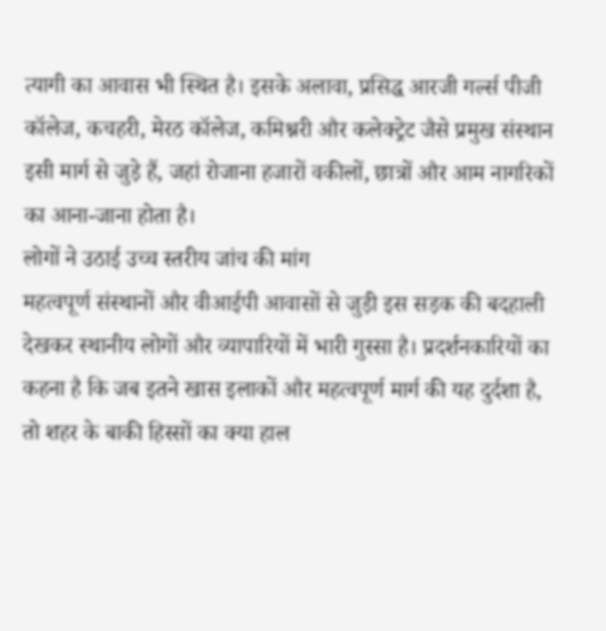त्यागी का आवास भी स्थित है। इसके अलावा, प्रसिद्ध आरजी गर्ल्स पीजी कॉलेज, कचहरी, मेरठ कॉलेज, कमिश्नरी और कलेक्ट्रेट जैसे प्रमुख संस्थान इसी मार्ग से जुड़े हैं, जहां रोजाना हजारों वकीलों, छात्रों और आम नागरिकों का आना-जाना होता है।
लोगों ने उठाई उच्च स्तरीय जांच की मांग
महत्वपूर्ण संस्थानों और वीआईपी आवासों से जुड़ी इस सड़क की बदहाली देखकर स्थानीय लोगों और व्यापारियों में भारी गुस्सा है। प्रदर्शनकारियों का कहना है कि जब इतने खास इलाकों और महत्वपूर्ण मार्ग की यह दुर्दशा है, तो शहर के बाकी हिस्सों का क्या हाल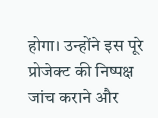होगा। उन्होंने इस पूरे प्रोजेक्ट की निष्पक्ष जांच कराने और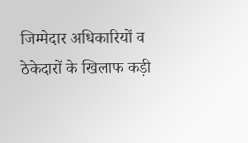जिम्मेदार अधिकारियों व ठेकेदारों के खिलाफ कड़ी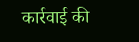कार्रवाई की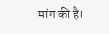मांग की है।